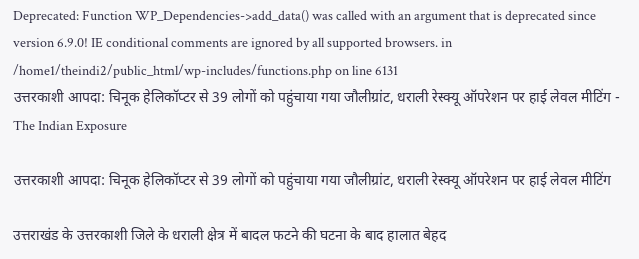Deprecated: Function WP_Dependencies->add_data() was called with an argument that is deprecated since version 6.9.0! IE conditional comments are ignored by all supported browsers. in /home1/theindi2/public_html/wp-includes/functions.php on line 6131
उत्तरकाशी आपदा: चिनूक हेलिकॉप्टर से 39 लोगों को पहुंचाया गया जौलीग्रांट, धराली रेस्क्यू ऑपरेशन पर हाई लेवल मीटिंग - The Indian Exposure

उत्तरकाशी आपदा: चिनूक हेलिकॉप्टर से 39 लोगों को पहुंचाया गया जौलीग्रांट, धराली रेस्क्यू ऑपरेशन पर हाई लेवल मीटिंग

उत्तराखंड के उत्तरकाशी जिले के धराली क्षेत्र में बादल फटने की घटना के बाद हालात बेहद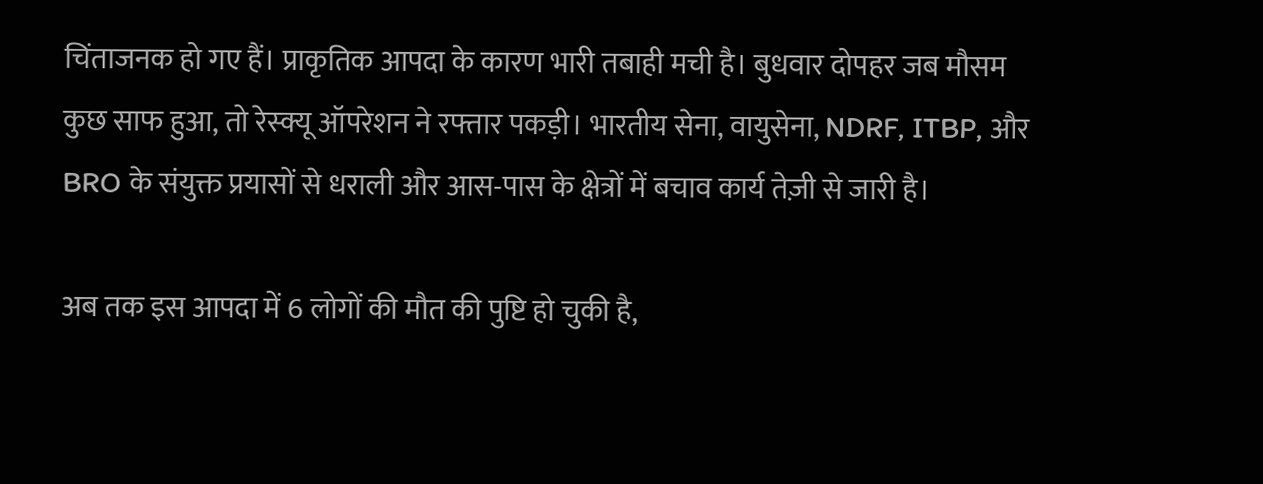चिंताजनक हो गए हैं। प्राकृतिक आपदा के कारण भारी तबाही मची है। बुधवार दोपहर जब मौसम कुछ साफ हुआ, तो रेस्क्यू ऑपरेशन ने रफ्तार पकड़ी। भारतीय सेना, वायुसेना, NDRF, ITBP, और BRO के संयुक्त प्रयासों से धराली और आस-पास के क्षेत्रों में बचाव कार्य तेज़ी से जारी है।

अब तक इस आपदा में 6 लोगों की मौत की पुष्टि हो चुकी है,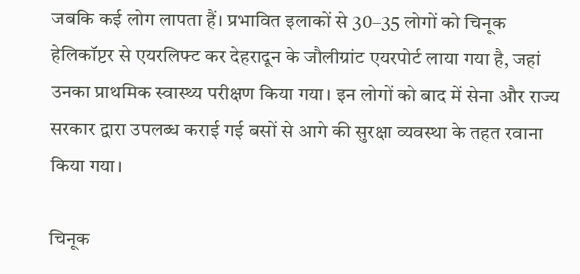जबकि कई लोग लापता हैं। प्रभावित इलाकों से 30–35 लोगों को चिनूक हेलिकॉप्टर से एयरलिफ्ट कर देहरादून के जौलीग्रांट एयरपोर्ट लाया गया है, जहां उनका प्राथमिक स्वास्थ्य परीक्षण किया गया। इन लोगों को बाद में सेना और राज्य सरकार द्वारा उपलब्ध कराई गई बसों से आगे की सुरक्षा व्यवस्था के तहत रवाना किया गया।

चिनूक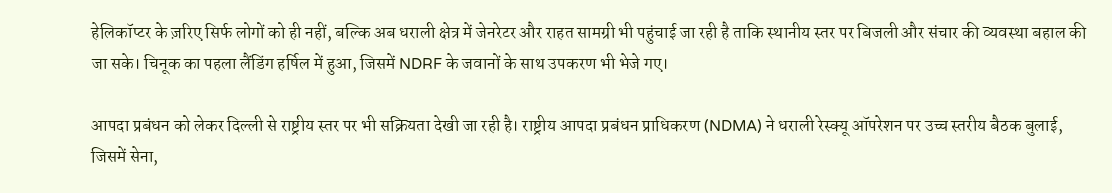हेलिकॉप्टर के ज़रिए सिर्फ लोगों को ही नहीं, बल्कि अब धराली क्षेत्र में जेनरेटर और राहत सामग्री भी पहुंचाई जा रही है ताकि स्थानीय स्तर पर बिजली और संचार की व्यवस्था बहाल की जा सके। चिनूक का पहला लैंडिंग हर्षिल में हुआ, जिसमें NDRF के जवानों के साथ उपकरण भी भेजे गए।

आपदा प्रबंधन को लेकर दिल्ली से राष्ट्रीय स्तर पर भी सक्रियता देखी जा रही है। राष्ट्रीय आपदा प्रबंधन प्राधिकरण (NDMA) ने धराली रेस्क्यू ऑपरेशन पर उच्च स्तरीय बैठक बुलाई, जिसमें सेना,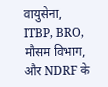वायुसेना, ITBP, BRO, मौसम विभाग, और NDRF के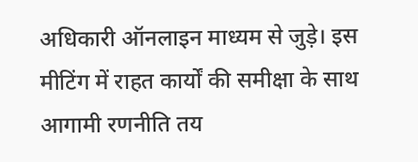अधिकारी ऑनलाइन माध्यम से जुड़े। इस मीटिंग में राहत कार्यों की समीक्षा के साथ आगामी रणनीति तय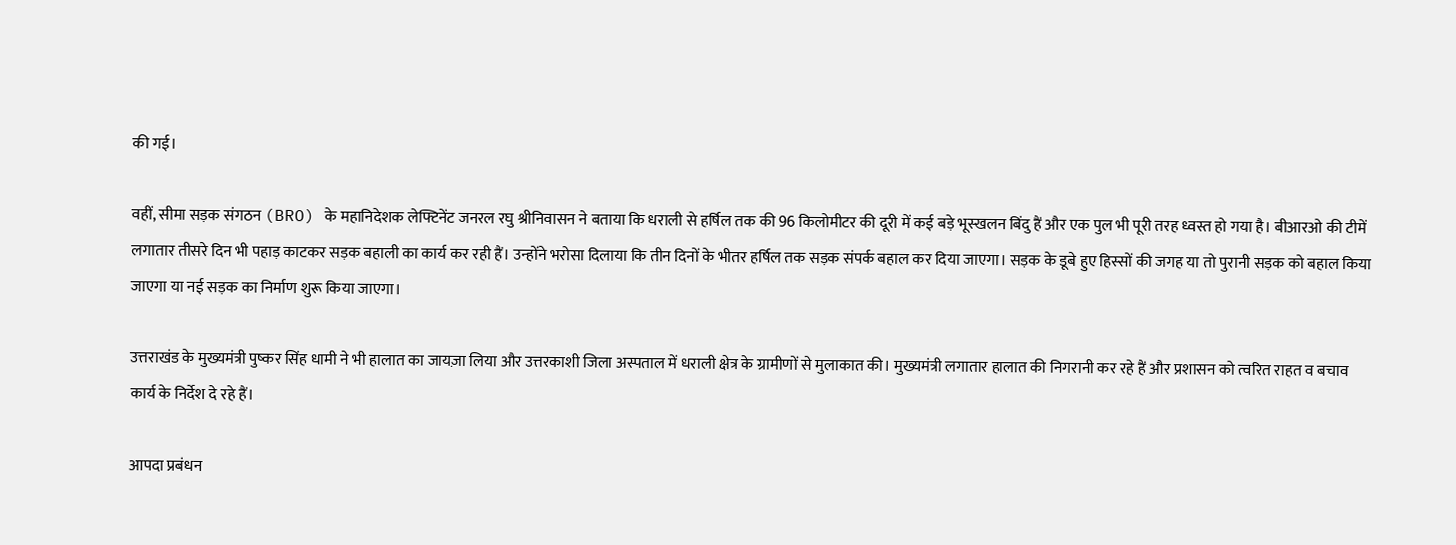की गई।

वहीं, सीमा सड़क संगठन (BRO) के महानिदेशक लेफ्टिनेंट जनरल रघु श्रीनिवासन ने बताया कि धराली से हर्षिल तक की 96 किलोमीटर की दूरी में कई बड़े भूस्खलन बिंदु हैं और एक पुल भी पूरी तरह ध्वस्त हो गया है। बीआरओ की टीमें लगातार तीसरे दिन भी पहाड़ काटकर सड़क बहाली का कार्य कर रही हैं। उन्होंने भरोसा दिलाया कि तीन दिनों के भीतर हर्षिल तक सड़क संपर्क बहाल कर दिया जाएगा। सड़क के डूबे हुए हिस्सों की जगह या तो पुरानी सड़क को बहाल किया जाएगा या नई सड़क का निर्माण शुरू किया जाएगा।

उत्तराखंड के मुख्यमंत्री पुष्कर सिंह धामी ने भी हालात का जायज़ा लिया और उत्तरकाशी जिला अस्पताल में धराली क्षेत्र के ग्रामीणों से मुलाकात की। मुख्यमंत्री लगातार हालात की निगरानी कर रहे हैं और प्रशासन को त्वरित राहत व बचाव कार्य के निर्देश दे रहे हैं।

आपदा प्रबंधन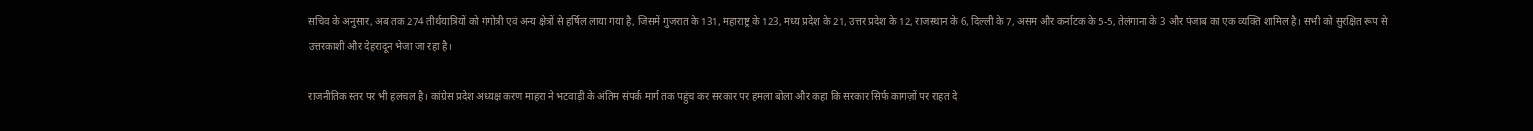सचिव के अनुसार, अब तक 274 तीर्थयात्रियों को गंगोत्री एवं अन्य क्षेत्रों से हर्षिल लाया गया है, जिसमें गुजरात के 131, महाराष्ट्र के 123, मध्य प्रदेश के 21, उत्तर प्रदेश के 12, राजस्थान के 6, दिल्ली के 7, असम और कर्नाटक के 5-5, तेलंगाना के 3 और पंजाब का एक व्यक्ति शामिल है। सभी को सुरक्षित रूप से उत्तरकाशी और देहरादून भेजा जा रहा है।

राजनीतिक स्तर पर भी हलचल है। कांग्रेस प्रदेश अध्यक्ष करण माहरा ने भटवाड़ी के अंतिम संपर्क मार्ग तक पहुंच कर सरकार पर हमला बोला और कहा कि सरकार सिर्फ कागज़ों पर राहत दे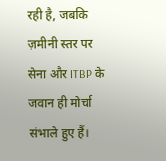रही है, जबकि ज़मीनी स्तर पर सेना और ITBP के जवान ही मोर्चा संभाले हुए हैं।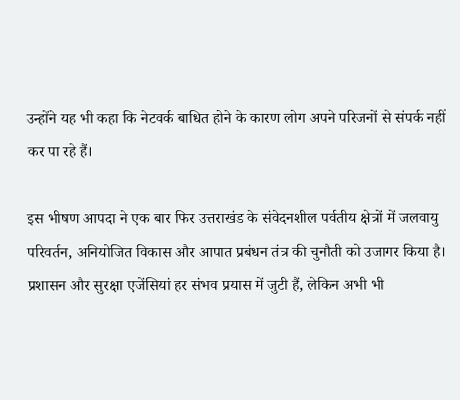उन्होंने यह भी कहा कि नेटवर्क बाधित होने के कारण लोग अपने परिजनों से संपर्क नहीं कर पा रहे हैं।

इस भीषण आपदा ने एक बार फिर उत्तराखंड के संवेदनशील पर्वतीय क्षेत्रों में जलवायु परिवर्तन, अनियोजित विकास और आपात प्रबंधन तंत्र की चुनौती को उजागर किया है। प्रशासन और सुरक्षा एजेंसियां हर संभव प्रयास में जुटी हैं, लेकिन अभी भी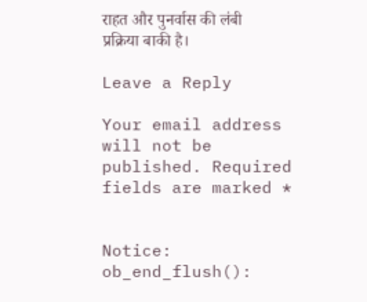राहत और पुनर्वास की लंबी प्रक्रिया बाकी है।

Leave a Reply

Your email address will not be published. Required fields are marked *


Notice: ob_end_flush():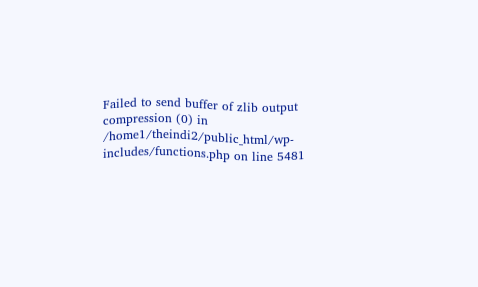Failed to send buffer of zlib output compression (0) in /home1/theindi2/public_html/wp-includes/functions.php on line 5481